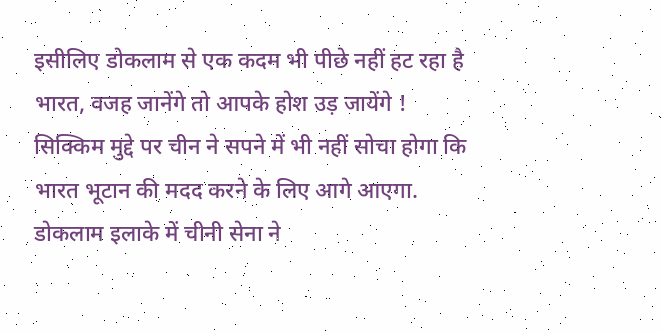इसीलिए डोकलाम से एक कदम भी पीछे नहीं हट रहा है भारत, वजह जानेंगे तो आपके होश उड़ जायेंगे !
सिक्किम मुद्दे पर चीन ने सपने में भी नहीं सोचा होगा कि भारत भूटान की मदद करने के लिए आगे आएगा. डोकलाम इलाके में चीनी सेना ने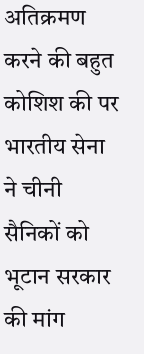अतिक्रमण करने की बहुत कोशिश की पर भारतीय सेना ने चीनी सैनिकों को भूटान सरकार की मांग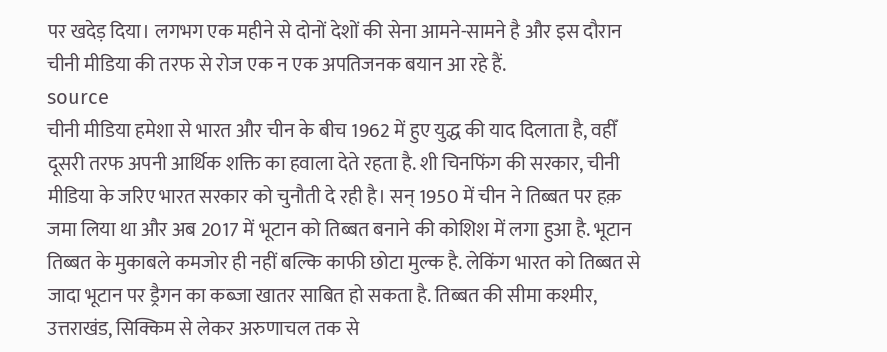पर खदेड़ दिया। लगभग एक महीने से दोनों देशों की सेना आमने-सामने है और इस दौरान चीनी मीडिया की तरफ से रोज एक न एक अपतिजनक बयान आ रहे हैं.
source
चीनी मीडिया हमेशा से भारत और चीन के बीच 1962 में हुए युद्ध की याद दिलाता है, वहीँ दूसरी तरफ अपनी आर्थिक शक्ति का हवाला देते रहता है. शी चिनफिंग की सरकार, चीनी मीडिया के जरिए भारत सरकार को चुनौती दे रही है। सन् 1950 में चीन ने तिब्बत पर हक़ जमा लिया था और अब 2017 में भूटान को तिब्बत बनाने की कोशिश में लगा हुआ है. भूटान तिब्बत के मुकाबले कमजोर ही नहीं बल्कि काफी छोटा मुल्क है. लेकिंग भारत को तिब्बत से जादा भूटान पर ड्रैगन का कब्जा खातर साबित हो सकता है. तिब्बत की सीमा कश्मीर, उत्तराखंड, सिक्किम से लेकर अरुणाचल तक से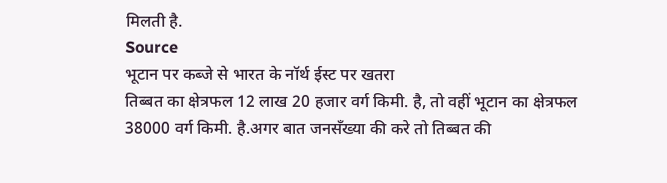मिलती है.
Source
भूटान पर कब्जे से भारत के नॉर्थ ईस्ट पर खतरा
तिब्बत का क्षेत्रफल 12 लाख 20 हजार वर्ग किमी. है, तो वहीं भूटान का क्षेत्रफल 38000 वर्ग किमी. है.अगर बात जनसँख्या की करे तो तिब्बत की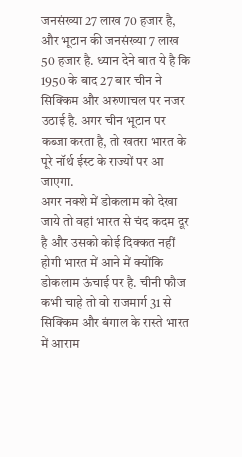जनसंख्या 27 लाख 70 हजार है, और भूटान की जनसंख्या 7 लाख 50 हजार है. ध्यान देने बात ये है कि 1950 के बाद 27 बार चीन ने सिक्किम और अरुणाचल पर नजर उठाई है. अगर चीन भूटान पर कब्जा करता है, तो खतरा भारत के पूरे नॉर्थ ईस्ट के राज्यों पर आ जाएगा.
अगर नक्शे में डोकलाम को देखा जाये तो वहां भारत से चंद कदम दूर है और उसको कोई दिक्कत नहीं होगी भारत में आने में क्योंकि डोकलाम ऊंचाई पर है. चीनी फौज कभी चाहे तो वो राजमार्ग 31 से सिक्किम और बंगाल के रास्ते भारत में आराम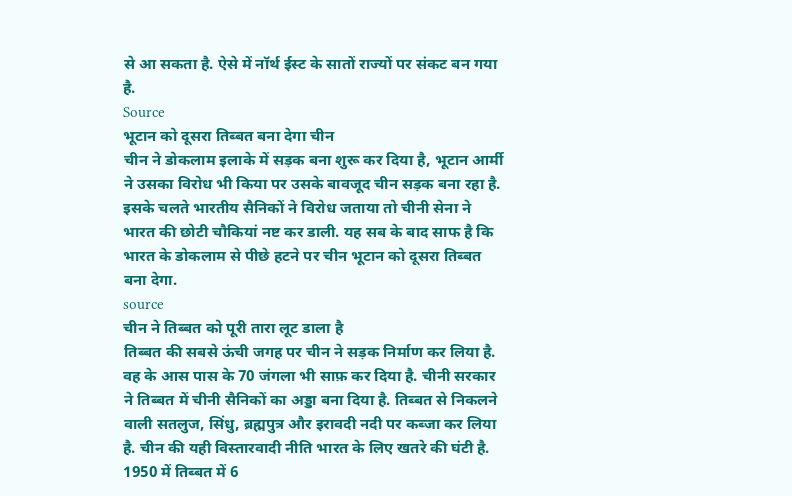से आ सकता है. ऐसे में नॉर्थ ईस्ट के सातों राज्यों पर संकट बन गया है.
Source
भूटान को दूसरा तिब्बत बना देगा चीन
चीन ने डोकलाम इलाके में सड़क बना शुरू कर दिया है, भूटान आर्मी ने उसका विरोध भी किया पर उसके बावजूद चीन सड़क बना रहा है. इसके चलते भारतीय सैनिकों ने विरोध जताया तो चीनी सेना ने भारत की छोटी चौकियां नष्ट कर डाली. यह सब के बाद साफ है कि भारत के डोकलाम से पीछे हटने पर चीन भूटान को दूसरा तिब्बत बना देगा.
source
चीन ने तिब्बत को पूरी तारा लूट डाला है
तिब्बत की सबसे ऊंची जगह पर चीन ने सड़क निर्माण कर लिया है. वह के आस पास के 70 जंगला भी साफ़ कर दिया है. चीनी सरकार ने तिब्बत में चीनी सैनिकों का अड्डा बना दिया है. तिब्बत से निकलने वाली सतलुज, सिंधु, ब्रह्मपुत्र और इरावदी नदी पर कब्जा कर लिया है. चीन की यही विस्तारवादी नीति भारत के लिए खतरे की घंटी है. 1950 में तिब्बत में 6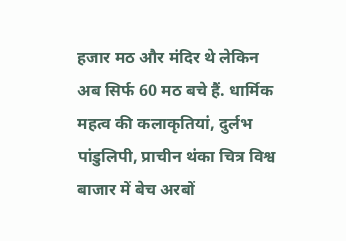हजार मठ और मंदिर थे लेकिन अब सिर्फ 60 मठ बचे हैं. धार्मिक महत्व की कलाकृतियां, दुर्लभ पांडुलिपी, प्राचीन थंका चित्र विश्व बाजार में बेच अरबों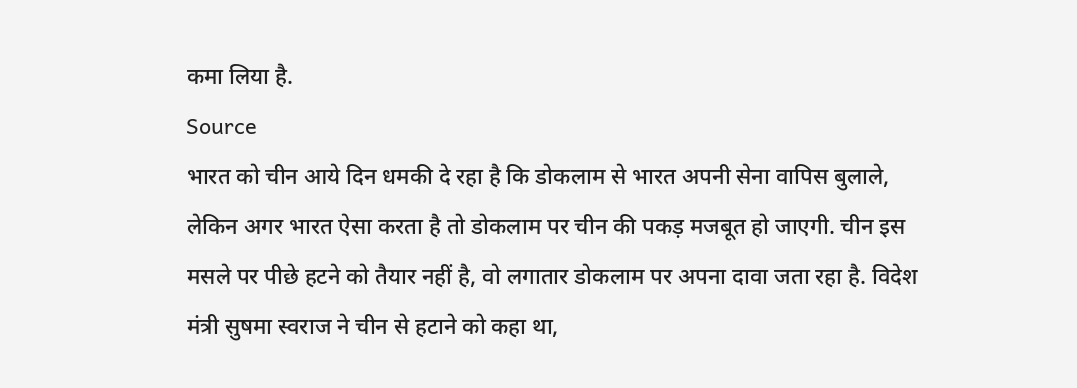कमा लिया है.
Source
भारत को चीन आये दिन धमकी दे रहा है कि डोकलाम से भारत अपनी सेना वापिस बुलाले, लेकिन अगर भारत ऐसा करता है तो डोकलाम पर चीन की पकड़ मजबूत हो जाएगी. चीन इस मसले पर पीछे हटने को तैयार नहीं है, वो लगातार डोकलाम पर अपना दावा जता रहा है. विदेश मंत्री सुषमा स्वराज ने चीन से हटाने को कहा था,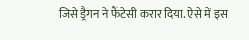जिसे ड्रैगन ने फैंटेसी करार दिया. ऐसे में इस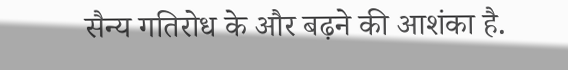सैन्य गतिरोध के और बढ़ने की आशंका है.